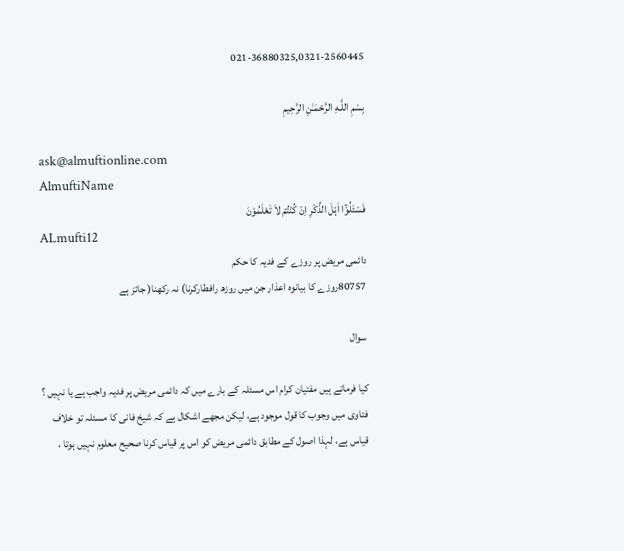021-36880325,0321-2560445

بِسْمِ اللَّـهِ الرَّحْمَـٰنِ الرَّحِيمِ

ask@almuftionline.com
AlmuftiName
فَسْئَلُوْٓا اَہْلَ الذِّکْرِ اِنْ کُنْتُمْ لاَ تَعْلَمُوْنَ
ALmufti12
دائمی مریض پر روزے کے فدیہ کا حکم
80757روزے کا بیانوہ اعذار جن میں روزھ رافطارکرنا) نہ رکھنا( جائز ہے

سوال

کیا فرماتے ہیں مفتیان کرام اس مسئلہ کے بارے میں کہ دائمی مریض پر فدیہ واجب ہے یا نہیں ؟ فتاوی میں وجوب کا قول موجود ہے، لیکن مجھے اشکال ہے کہ شیخ فانی کا مسئلہ تو خلاف قیاس ہے، لہذا اصول کے مطابق دائمی مریض کو اس پر قیاس کرنا صحیح معلوم نہیں ہوتا ،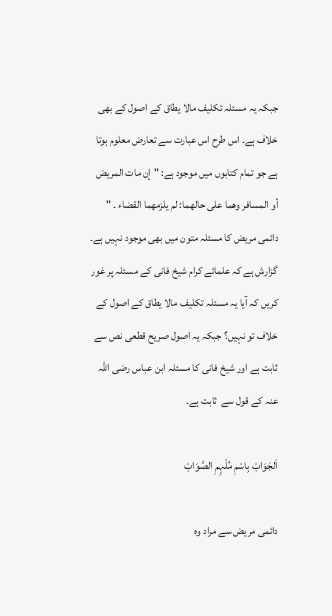جبکہ یہ مسئلہ تکلیف مالا يطاق کے اصول کے بھی خلاف ہے۔ اس طرح اس عبارت سے تعارض معلوم ہوتا ہے جو تمام کتابوں میں موجود ہے: "إن مات المريض أو المسافر وهما على حالهما: لم يلزمهما القضاء ۔ " دائمی مریض کا مسئلہ متون میں بھی موجود نہیں ہے۔ گزارش ہے کہ علمائے کرام شیخ فانی کے مسئلہ پر غور کریں کہ آیا یہ مسئلہ تکلیف مالا یطاق کے اصول کے خلاف تو نہیں؟ جبکہ یہ اصول صریح قطعی نص سے ثابت ہے اور شیخ فانی کا مسئلہ ابن عباس رضی اللہ عنہ کے قول سے  ثابت ہے۔

اَلجَوَابْ بِاسْمِ مُلْہِمِ الصَّوَابْ

دائمی مریض سے مراد وہ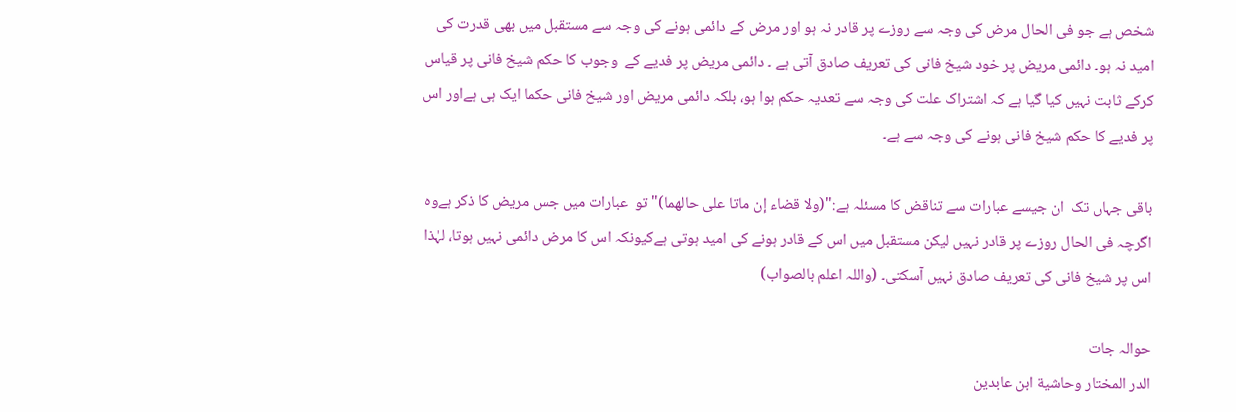شخص ہے جو فی الحال مرض کی وجہ سے روزے پر قادر نہ ہو اور مرض کے دائمی ہونے کی وجہ سے مستقبل میں بھی قدرت کی امید نہ ہو۔ دائمی مریض پر خود شیخ فانی کی تعریف صادق آتی ہے ۔ دائمی مریض پر فدیے کے  وجوب کا حکم شیخ فانی پر قیاس کرکے ثابت نہیں کیا گیا ہے کہ اشتراک علت کی وجہ سے تعدیہ حکم ہوا ہو، بلکہ دائمی مریض اور شیخ فانی حکما ایک ہی ہےاور اس پر فدیے کا حکم شیخ فانی ہونے کی وجہ سے ہے۔

باقی جہاں تک  ان جیسے عبارات سے تناقض کا مسئلہ ہے:"(ولا قضاء إن ماتا على حالهما)" تو  عبارات میں جس مریض کا ذکر ہےوہ اگرچہ فی الحال روزے پر قادر نہیں لیکن مستقبل میں اس کے قادر ہونے کی امید ہوتی ہےکیونکہ اس کا مرض دائمی نہیں ہوتا، لہٰذا اس پر شیخ فانی کی تعریف صادق نہیں آسکتی۔ (واللہ اعلم بالصواب)

حوالہ جات
الدر المختار وحاشية ابن عابدين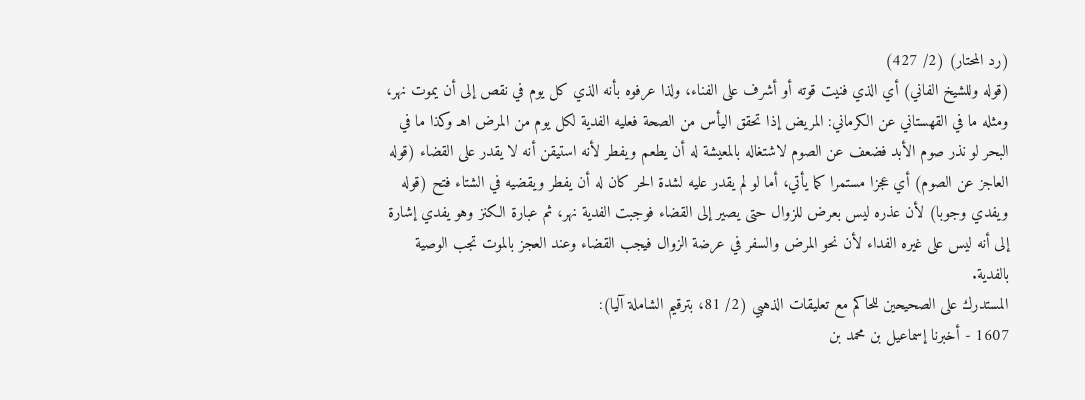(رد المحتار) (2/ 427)
(قوله وللشيخ الفاني) أي الذي فنيت قوته أو أشرف على الفناء، ولذا عرفوه بأنه الذي كل يوم في نقص إلى أن يموت نهر، ومثله ما في القهستاني عن الكرماني: المريض إذا تحقق اليأس من الصحة فعليه الفدية لكل يوم من المرض اهـ وكذا ما في البحر لو نذر صوم الأبد فضعف عن الصوم لاشتغاله بالمعيشة له أن يطعم ويفطر لأنه استيقن أنه لا يقدر على القضاء (قوله العاجز عن الصوم) أي عجزا مستمرا كما يأتي، أما لو لم يقدر عليه لشدة الحر كان له أن يفطر ويقضيه في الشتاء فتح (قوله ويفدي وجوبا) لأن عذره ليس بعرض للزوال حتى يصير إلى القضاء فوجبت الفدية نهر، ثم عبارة الكنز وهو يفدي إشارة إلى أنه ليس على غيره الفداء لأن نحو المرض والسفر في عرضة الزوال فيجب القضاء وعند العجز بالموت تجب الوصية بالفدية.
المستدرك على الصحيحين للحاكم مع تعليقات الذهبي (2/ 81، بترقيم الشاملة آليا):
1607 - أخبرنا إسماعيل بن محمد بن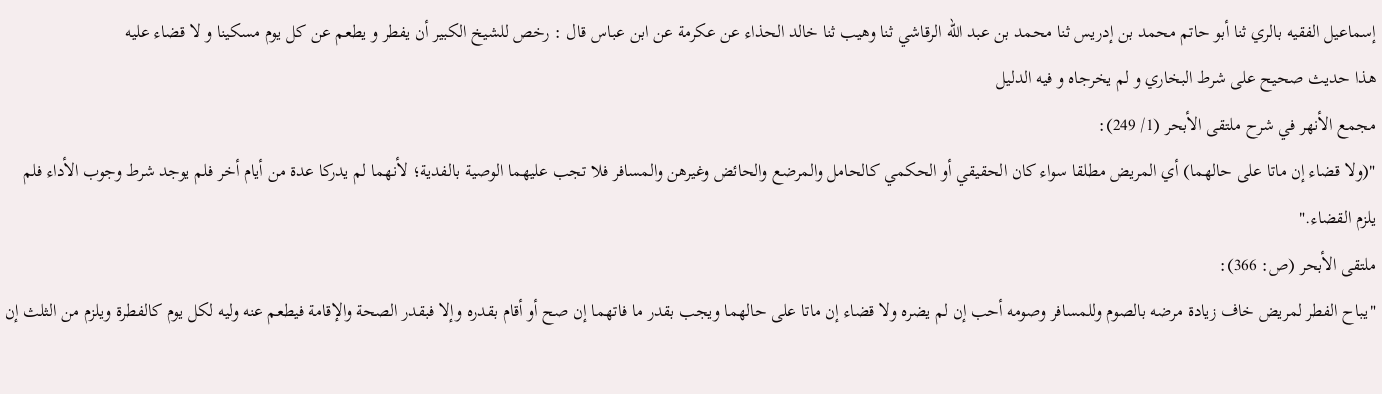إسماعيل الفقيه بالري ثنا أبو حاتم محمد بن إدريس ثنا محمد بن عبد الله الرقاشي ثنا وهيب ثنا خالد الحذاء عن عكرمة عن ابن عباس قال : رخص للشيخ الكبير أن يفطر و يطعم عن كل يوم مسكينا و لا قضاء عليه
هذا حديث صحيح على شرط البخاري و لم يخرجاه و فيه الدليل
مجمع الأنهر في شرح ملتقى الأبحر (1/ 249):
"(ولا قضاء إن ماتا على حالهما) أي المريض مطلقا سواء كان الحقيقي أو الحكمي كالحامل والمرضع والحائض وغيرهن والمسافر فلا تجب عليهما الوصية بالفدية؛ لأنهما لم يدركا عدة من أيام أخر فلم يوجد شرط وجوب الأداء فلم يلزم القضاء."
ملتقى الأبحر (ص: 366):
"يباح الفطر لمريض خاف زيادة مرضه بالصوم وللمسافر وصومه أحب إن لم يضره ولا قضاء إن ماتا على حالهما ويجب بقدر ما فاتهما إن صح أو أقام بقدره وإلا فبقدر الصحة والإقامة فيطعم عنه وليه لكل يوم كالفطرة ويلزم من الثلث إن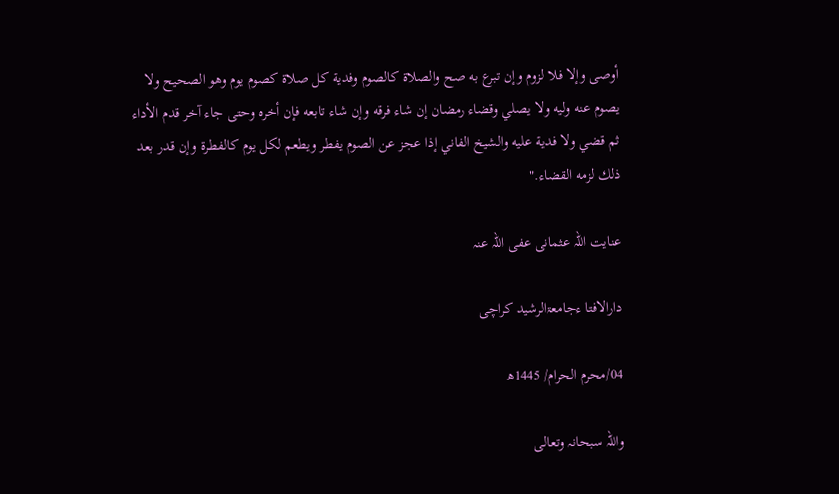أوصى وإلا فلا لزوم وإن تبرع به صح والصلاة كالصوم وفدية كل صلاة كصوم يوم وهو الصحيح ولا يصوم عنه وليه ولا يصلي وقضاء رمضان إن شاء فرقه وإن شاء تابعه فإن أخره وحتى جاء آخر قدم الأداء ثم قضي ولا فدية عليه والشيخ الفاني إذا عجز عن الصوم يفطر ويطعم لكل يوم كالفطرة وإن قدر بعد ذلك لزمه القضاء."

عنایت اللہ عثمانی عفی اللہ عنہ

دارالافتا ءجامعۃالرشید کراچی

04/محرم الحرام/ 1445ھ

واللہ سبحانہ وتعالی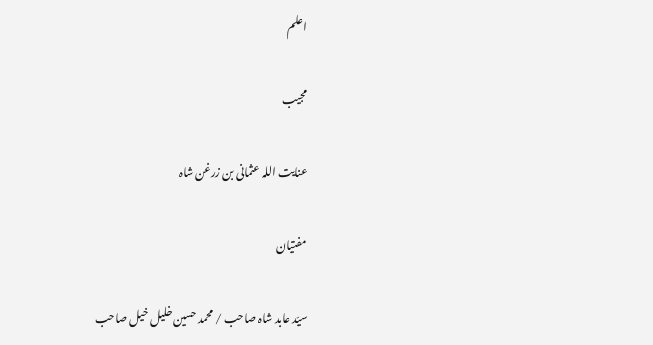اعلم

مجیب

عنایت اللہ عثمانی بن زرغن شاہ

مفتیان

سیّد عابد شاہ صاحب / محمد حسین خلیل خیل صاحب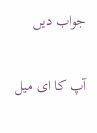جواب دیں

آپ کا ای میل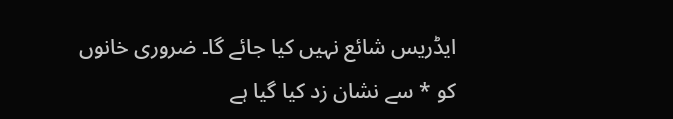ایڈریس شائع نہیں کیا جائے گا۔ ضروری خانوں کو * سے نشان زد کیا گیا ہے